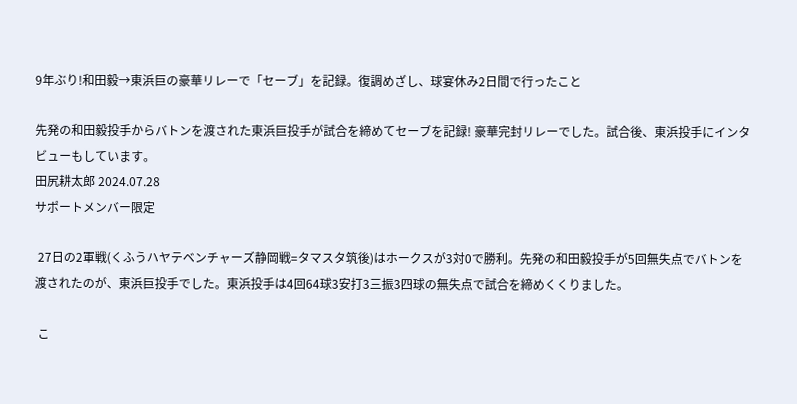9年ぶり!和田毅→東浜巨の豪華リレーで「セーブ」を記録。復調めざし、球宴休み2日間で行ったこと

先発の和田毅投手からバトンを渡された東浜巨投手が試合を締めてセーブを記録! 豪華完封リレーでした。試合後、東浜投手にインタビューもしています。
田尻耕太郎 2024.07.28
サポートメンバー限定

 27日の2軍戦(くふうハヤテベンチャーズ静岡戦=タマスタ筑後)はホークスが3対0で勝利。先発の和田毅投手が5回無失点でバトンを渡されたのが、東浜巨投手でした。東浜投手は4回64球3安打3三振3四球の無失点で試合を締めくくりました。

 こ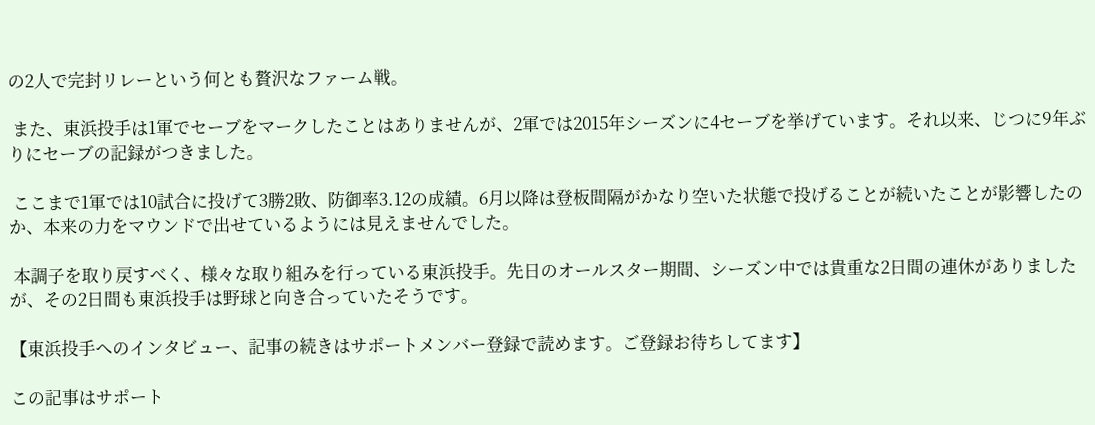の2人で完封リレーという何とも贅沢なファーム戦。

 また、東浜投手は1軍でセーブをマークしたことはありませんが、2軍では2015年シーズンに4セーブを挙げています。それ以来、じつに9年ぶりにセーブの記録がつきました。

 ここまで1軍では10試合に投げて3勝2敗、防御率3.12の成績。6月以降は登板間隔がかなり空いた状態で投げることが続いたことが影響したのか、本来の力をマウンドで出せているようには見えませんでした。

 本調子を取り戻すべく、様々な取り組みを行っている東浜投手。先日のオールスター期間、シーズン中では貴重な2日間の連休がありましたが、その2日間も東浜投手は野球と向き合っていたそうです。

【東浜投手へのインタビュー、記事の続きはサポートメンバー登録で読めます。ご登録お待ちしてます】

この記事はサポート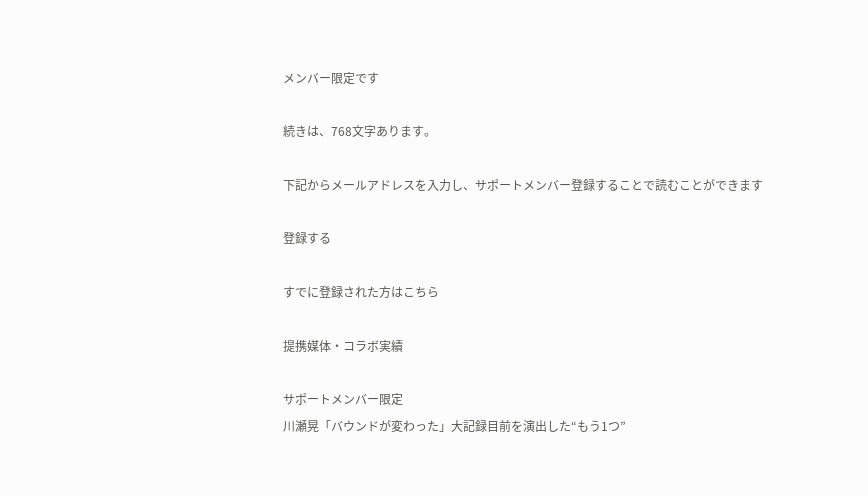メンバー限定です

続きは、768文字あります。

下記からメールアドレスを入力し、サポートメンバー登録することで読むことができます

登録する

すでに登録された方はこちら

提携媒体・コラボ実績

サポートメンバー限定
川瀬晃「バウンドが変わった」大記録目前を演出した“もう1つ”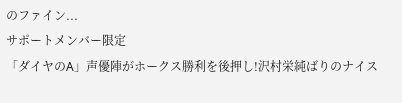のファイン...
サポートメンバー限定
「ダイヤのA」声優陣がホークス勝利を後押し!沢村栄純ばりのナイス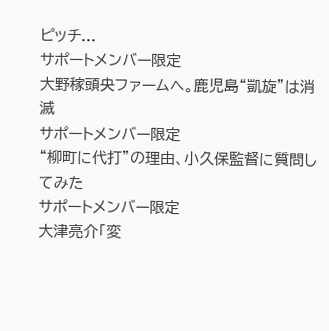ピッチ...
サポートメンバー限定
大野稼頭央ファームへ。鹿児島“凱旋”は消滅
サポートメンバー限定
“柳町に代打”の理由、小久保監督に質問してみた
サポートメンバー限定
大津亮介「変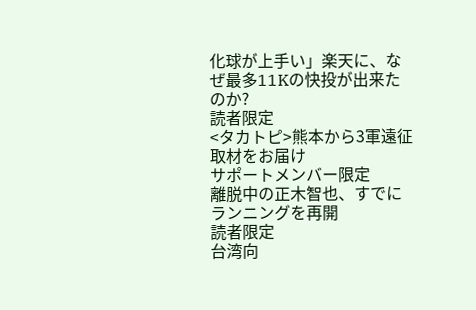化球が上手い」楽天に、なぜ最多11Kの快投が出来たのか?
読者限定
<タカトピ>熊本から3軍遠征取材をお届け
サポートメンバー限定
離脱中の正木智也、すでにランニングを再開
読者限定
台湾向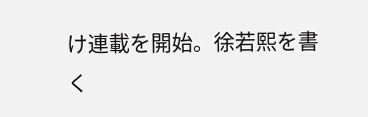け連載を開始。徐若熙を書く